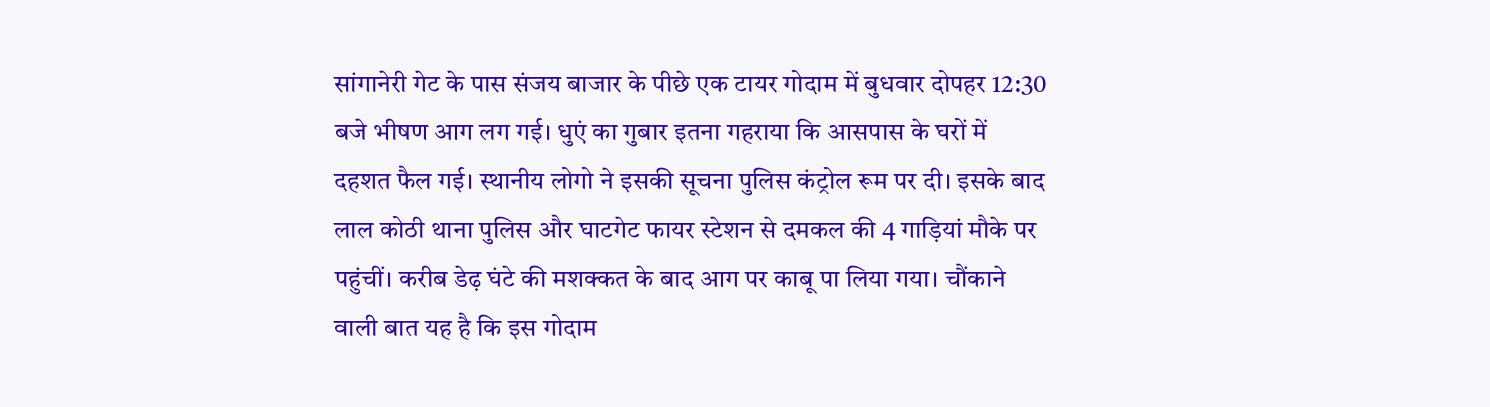सांगानेरी गेट के पास संजय बाजार के पीछे एक टायर गोदाम में बुधवार दोपहर 12:30 बजे भीषण आग लग गई। धुएं का गुबार इतना गहराया कि आसपास के घरों में दहशत फैल गई। स्थानीय लोगो ने इसकी सूचना पुलिस कंट्रोल रूम पर दी। इसके बाद लाल कोठी थाना पुलिस और घाटगेट फायर स्टेशन से दमकल की 4 गाड़ियां मौके पर पहुंचीं। करीब डेढ़ घंटे की मशक्कत के बाद आग पर काबू पा लिया गया। चौंकाने वाली बात यह है कि इस गोदाम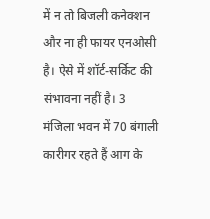में न तो बिजली कनेक्शन और ना ही फायर एनओसी है। ऐसे में शॉर्ट-सर्किट की संभावना नहीं है। 3 मंजिला भवन में 70 बंगाली कारीगर रहते हैं आग के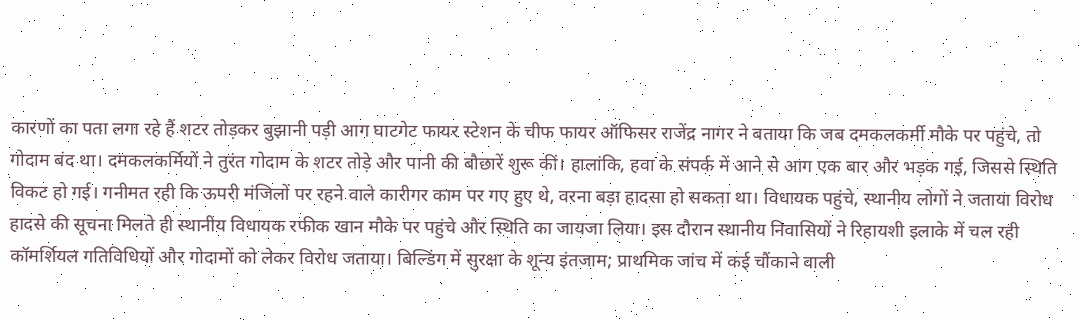कारणों का पता लगा रहे हैं शटर तोड़कर बुझानी पड़ी आग घाटगेट फायर स्टेशन के चीफ फायर ऑफिसर राजेंद्र नागर ने बताया कि जब दमकलकर्मी मौके पर पहुंचे, तो गोदाम बंद था। दमकलकर्मियों ने तुरंत गोदाम के शटर तोड़े और पानी की बौछारें शुरू कीं। हालांकि, हवा के संपर्क में आने से आग एक बार और भड़क गई, जिससे स्थिति विकट हो गई। गनीमत रही कि ऊपरी मंजिलों पर रहने वाले कारीगर काम पर गए हुए थे, वरना बड़ा हादसा हो सकता था। विधायक पहुंचे, स्थानीय लोगों ने जताया विरोध हादसे की सूचना मिलते ही स्थानीय विधायक रफीक खान मौके पर पहुंचे और स्थिति का जायजा लिया। इस दौरान स्थानीय निवासियों ने रिहायशी इलाके में चल रही कॉमर्शियल गतिविधियों और गोदामों को लेकर विरोध जताया। बिल्डिंग में सुरक्षा के शून्य इंतजाम; प्राथमिक जांच में कई चौंकाने वाली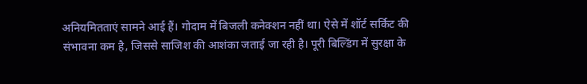अनियमितताएं सामने आई हैं। गोदाम में बिजली कनेक्शन नहीं था। ऐसे में शॉर्ट सर्किट की संभावना कम है, जिससे साजिश की आशंका जताई जा रही है। पूरी बिल्डिंग में सुरक्षा के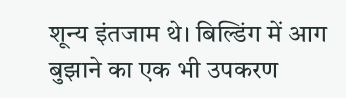शून्य इंतजाम थे। बिल्डिंग में आग बुझाने का एक भी उपकरण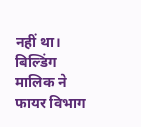नहीं था। बिल्डिंग मालिक ने फायर विभाग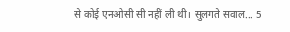से कोई एनओसी सी नहीं ली थी। सुलगते सवाल... 5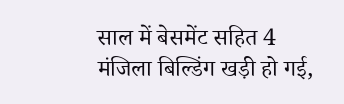साल में बेसमेंट सहित 4 मंजिला बिल्डिंग खड़ी हो गई,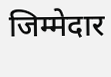जिम्मेदार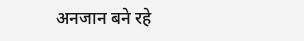अनजान बने रहे